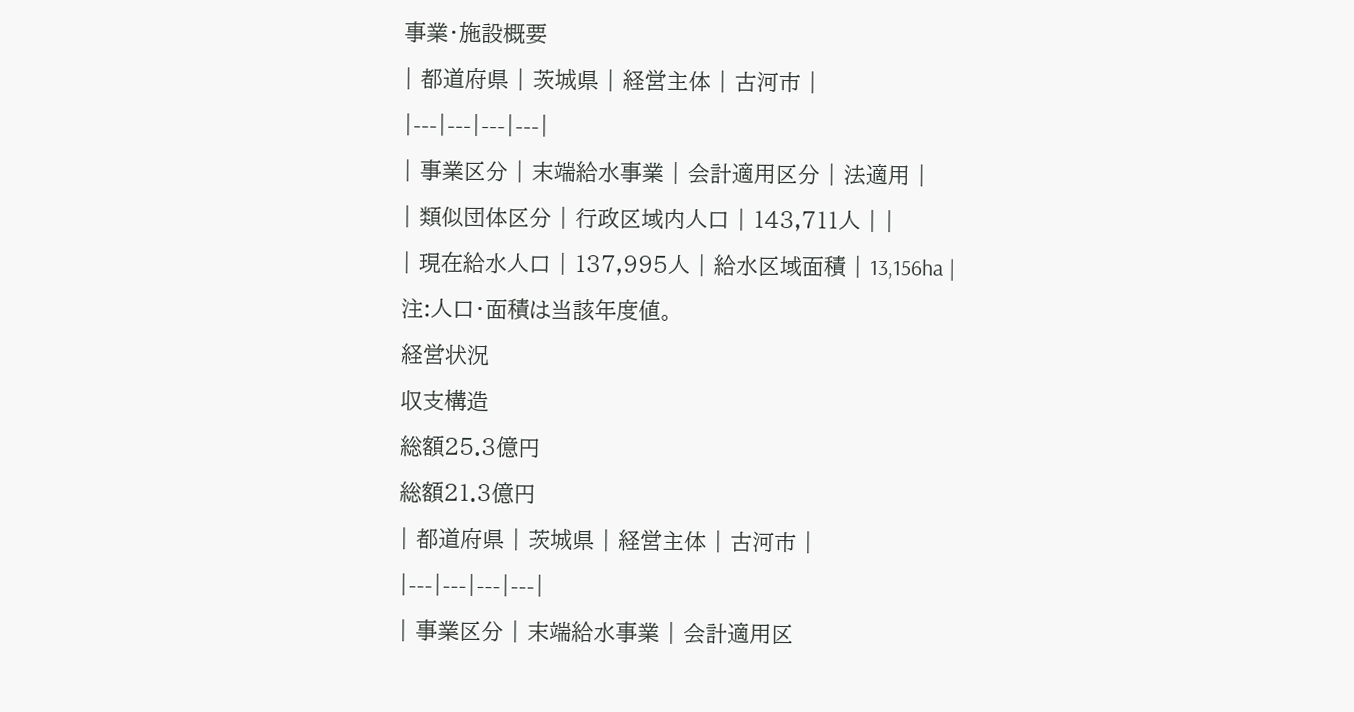事業・施設概要
| 都道府県 | 茨城県 | 経営主体 | 古河市 |
|---|---|---|---|
| 事業区分 | 末端給水事業 | 会計適用区分 | 法適用 |
| 類似団体区分 | 行政区域内人口 | 143,711人 | |
| 現在給水人口 | 137,995人 | 給水区域面積 | 13,156ha |
注:人口・面積は当該年度値。
経営状況
収支構造
総額25.3億円
総額21.3億円
| 都道府県 | 茨城県 | 経営主体 | 古河市 |
|---|---|---|---|
| 事業区分 | 末端給水事業 | 会計適用区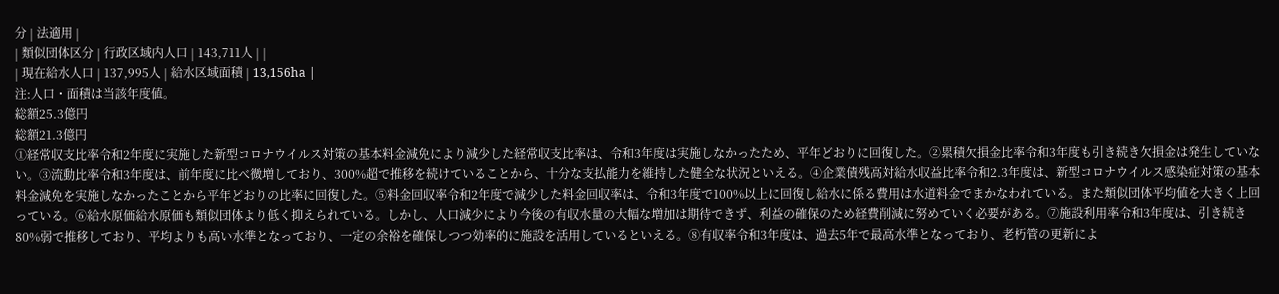分 | 法適用 |
| 類似団体区分 | 行政区域内人口 | 143,711人 | |
| 現在給水人口 | 137,995人 | 給水区域面積 | 13,156ha |
注:人口・面積は当該年度値。
総額25.3億円
総額21.3億円
①経常収支比率令和2年度に実施した新型コロナウイルス対策の基本料金減免により減少した経常収支比率は、令和3年度は実施しなかったため、平年どおりに回復した。②累積欠損金比率令和3年度も引き続き欠損金は発生していない。③流動比率令和3年度は、前年度に比べ微増しており、300%超で推移を続けていることから、十分な支払能力を維持した健全な状況といえる。④企業債残高対給水収益比率令和2.3年度は、新型コロナウイルス感染症対策の基本料金減免を実施しなかったことから平年どおりの比率に回復した。⑤料金回収率令和2年度で減少した料金回収率は、令和3年度で100%以上に回復し給水に係る費用は水道料金でまかなわれている。また類似団体平均値を大きく上回っている。⑥給水原価給水原価も類似団体より低く抑えられている。しかし、人口減少により今後の有収水量の大幅な増加は期待できず、利益の確保のため経費削減に努めていく必要がある。⑦施設利用率令和3年度は、引き続き80%弱で推移しており、平均よりも高い水準となっており、一定の余裕を確保しつつ効率的に施設を活用しているといえる。⑧有収率令和3年度は、過去5年で最高水準となっており、老朽管の更新によ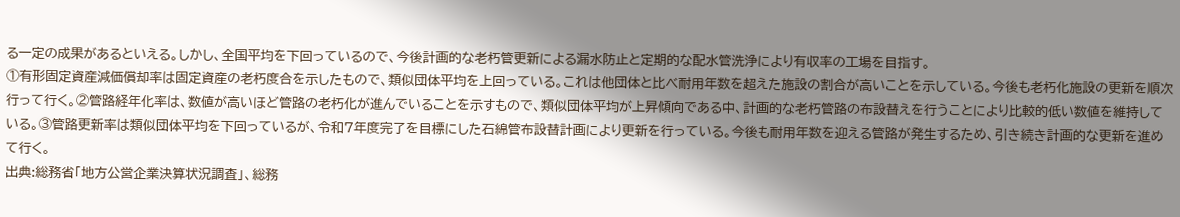る一定の成果があるといえる。しかし、全国平均を下回っているので、今後計画的な老朽管更新による漏水防止と定期的な配水管洗浄により有収率の工場を目指す。
①有形固定資産減価償却率は固定資産の老朽度合を示したもので、類似団体平均を上回っている。これは他団体と比べ耐用年数を超えた施設の割合が高いことを示している。今後も老朽化施設の更新を順次行って行く。②管路経年化率は、数値が高いほど管路の老朽化が進んでいることを示すもので、類似団体平均が上昇傾向である中、計画的な老朽管路の布設替えを行うことにより比較的低い数値を維持している。③管路更新率は類似団体平均を下回っているが、令和7年度完了を目標にした石綿管布設替計画により更新を行っている。今後も耐用年数を迎える管路が発生するため、引き続き計画的な更新を進めて行く。
出典:総務省「地方公営企業決算状況調査」、総務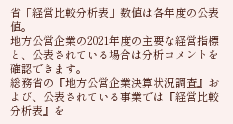省「経営比較分析表」数値は各年度の公表値。
地方公営企業の2021年度の主要な経営指標と、公表されている場合は分析コメントを確認できます。
総務省の『地方公営企業決算状況調査』および、公表されている事業では『経営比較分析表』を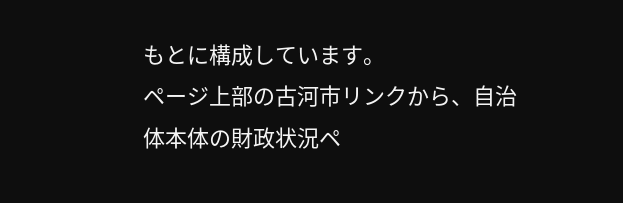もとに構成しています。
ページ上部の古河市リンクから、自治体本体の財政状況ペ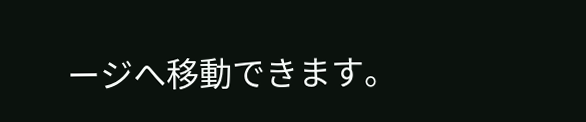ージへ移動できます。